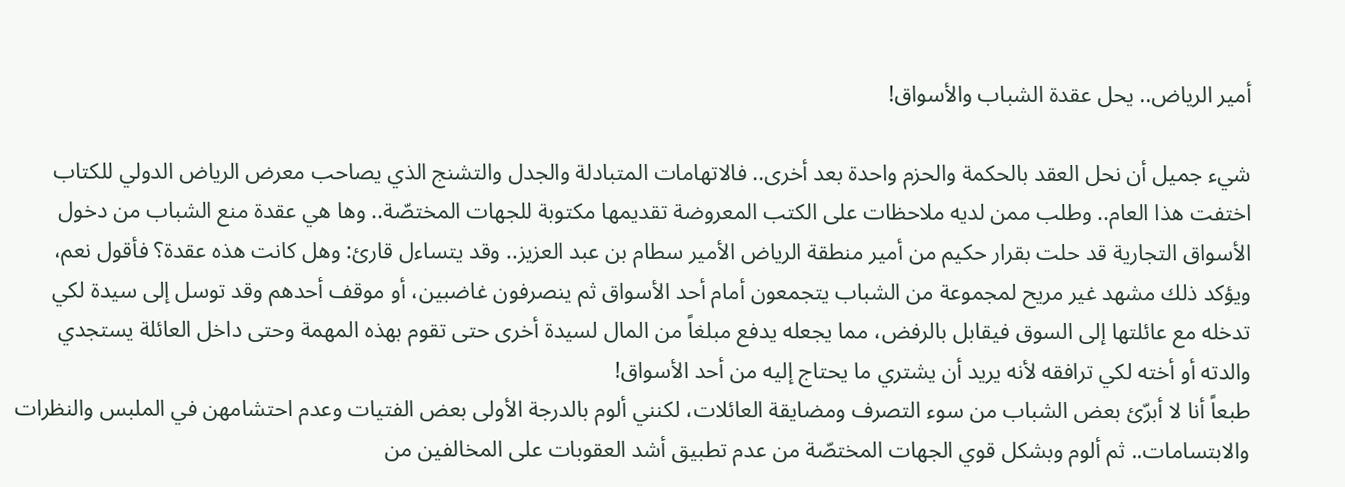أمير الرياض.. يحل عقدة الشباب والأسواق!

شيء جميل أن نحل العقد بالحكمة والحزم واحدة بعد أخرى.. فالاتهامات المتبادلة والجدل والتشنج الذي يصاحب معرض الرياض الدولي للكتاب اختفت هذا العام.. وطلب ممن لديه ملاحظات على الكتب المعروضة تقديمها مكتوبة للجهات المختصّة.. وها هي عقدة منع الشباب من دخول الأسواق التجارية قد حلت بقرار حكيم من أمير منطقة الرياض الأمير سطام بن عبد العزيز.. وقد يتساءل قارئ: وهل كانت هذه عقدة؟ فأقول نعم، ويؤكد ذلك مشهد غير مريح لمجموعة من الشباب يتجمعون أمام أحد الأسواق ثم ينصرفون غاضبين، أو موقف أحدهم وقد توسل إلى سيدة لكي تدخله مع عائلتها إلى السوق فيقابل بالرفض، مما يجعله يدفع مبلغاً من المال لسيدة أخرى حتى تقوم بهذه المهمة وحتى داخل العائلة يستجدي والدته أو أخته لكي ترافقه لأنه يريد أن يشتري ما يحتاج إليه من أحد الأسواق!
طبعاً أنا لا أبرّئ بعض الشباب من سوء التصرف ومضايقة العائلات، لكنني ألوم بالدرجة الأولى بعض الفتيات وعدم احتشامهن في الملبس والنظرات والابتسامات.. ثم ألوم وبشكل قوي الجهات المختصّة من عدم تطبيق أشد العقوبات على المخالفين من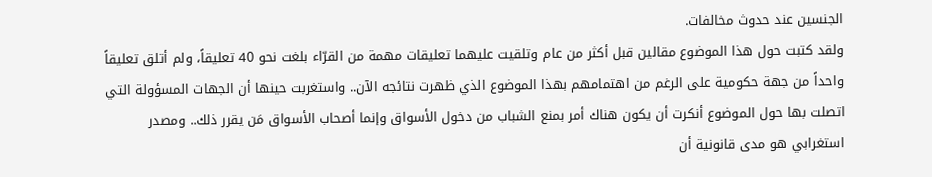الجنسين عند حدوث مخالفات.
ولقد كتبت حول هذا الموضوع مقالين قبل أكثر من عام وتلقيت عليهما تعليقات مهمة من القرّاء بلغت نحو 40 تعليقاً، ولم أتلق تعليقاً واحداً من جهة حكومية على الرغم من اهتمامهم بهذا الموضوع الذي ظهرت نتائجه الآن.. واستغربت حينها أن الجهات المسؤولة التي اتصلت بها حول الموضوع أنكرت أن يكون هناك أمر بمنع الشباب من دخول الأسواق وإنما أصحاب الأسواق مَن يقرر ذلك.. ومصدر استغرابي هو مدى قانونية أن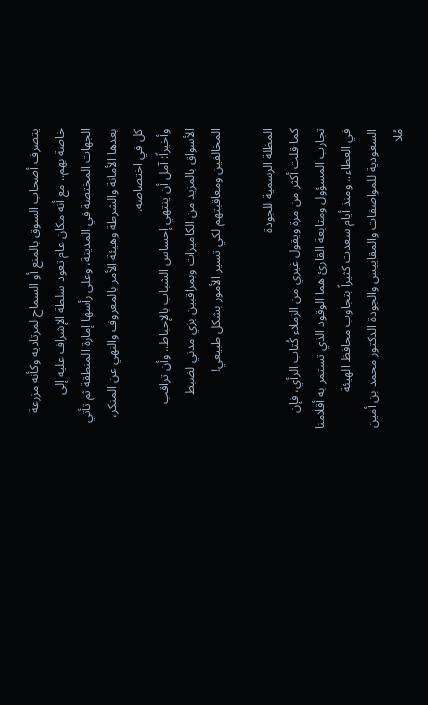يتصرف أصحاب السوق بالمنع أو السماح لمرتاديه وكأنه مزرعة خاصة بهم.. مع أنه مكان عام تعود سلطة الإشراف عليه إلى الجهات المختصة في المدينة، وعلى رأسها إمارة المنطقة ثم تأتي بعدها الأمانة والشرطة وهيئة الأمر بالمعروف والنهي عن المنكر، كل في اختصاصه.
وأخيراً: آمل أن ينتهي إحساس الشباب بالإحباط.. وأن تراقب الأسواق بالمزيد من الكاميرات وبمراقبين بزي مدني لضبط المخالفين ومعاقبتهم لكي تسير الأمور بشكل طبيعي!

المظلة الرسمية للجودة
كما قلت أكثر من مرة ويقول غيري من الزملاء كُتاب الرأي، فإن تجارب المسؤول ومتابعة القارئ هما الوقود الذي تستمر به أقلامنا في العطاء.. ومنذ أيام سعدت كثيراً بتجاوب محافظ الهيئة السعودية للمواصفات والمقاييس والجودة الدكتور محمد بن أمين مُلا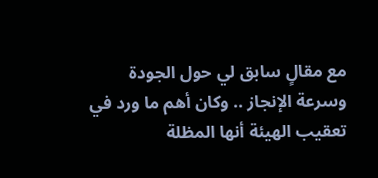مع مقالٍ سابق لي حول الجودة وسرعة الإنجاز .. وكان أهم ما ورد في تعقيب الهيئة أنها المظلة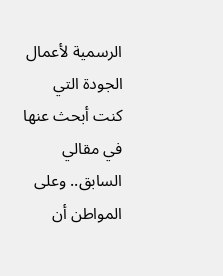الرسمية لأعمال الجودة التي كنت أبحث عنها في مقالي السابق.. وعلى المواطن أن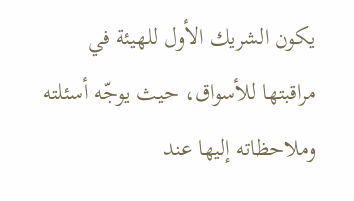يكون الشريك الأول للهيئة في مراقبتها للأسواق، حيث يوجّه أسئلته وملاحظاته إليها عند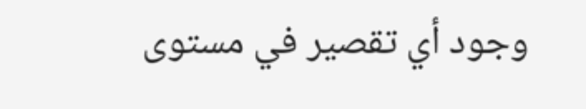وجود أي تقصير في مستوى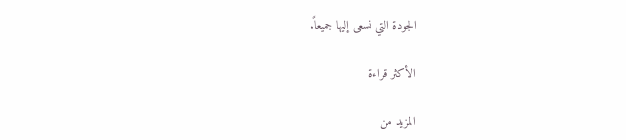الجودة التي نسعى إليها جميعاً.

الأكثر قراءة

المزيد من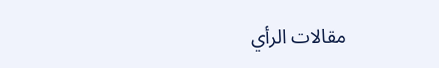مقالات الرأي